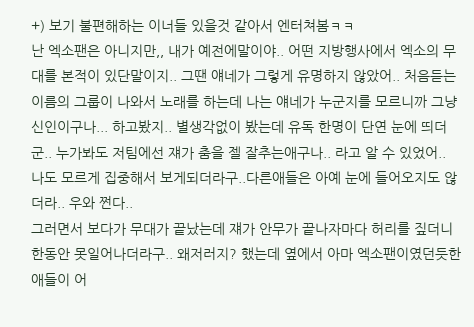+) 보기 불편해하는 이너들 있을것 같아서 엔터쳐봄ㅋㅋ
난 엑소팬은 아니지만,, 내가 예전에말이야.. 어떤 지방행사에서 엑소의 무대를 본적이 있단말이지.. 그땐 얘네가 그렇게 유명하지 않았어.. 처음듣는 이름의 그룹이 나와서 노래를 하는데 나는 얘네가 누군지를 모르니까 그냥 신인이구나... 하고봤지.. 별생각없이 봤는데 유독 한명이 단연 눈에 띄더군.. 누가봐도 저팀에선 쟤가 춤을 젤 잘추는애구나.. 라고 알 수 있었어.. 나도 모르게 집중해서 보게되더라구..다른애들은 아예 눈에 들어오지도 않더라.. 우와 쩐다..
그러면서 보다가 무대가 끝났는데 쟤가 안무가 끝나자마다 허리를 짚더니 한동안 못일어나더라구.. 왜저러지? 했는데 옆에서 아마 엑소팬이였던듯한 애들이 어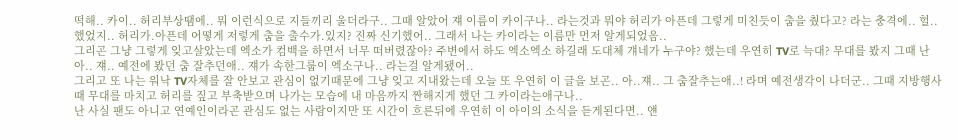떡해.. 카이.. 허리부상땜에.. 뭐 이런식으로 지들끼리 울더라구.. 그때 알았어 쟤 이름이 카이구나.. 라는것과 뭐야 허리가 아픈데 그렇게 미친듯이 춤을 췄다고? 라는 충격에.. 헐.. 했었지.. 허리가.아픈데 어떻게 저렇게 춤을 출수가.있지? 진짜 신기했어.. 그래서 나는 카이라는 이름만 먼저 알게되었음..
그리곤 그냥 그렇게 잊고살았는데 엑소가 컴백을 하면서 너무 떠버렸잖아? 주변에서 하도 엑소엑소 하길래 도대체 걔네가 누구야? 했는데 우연히 TV로 늑대? 무대를 봤지 그때 난 아.. 쟤.. 예전에 봤던 춤 잘추던애.. 쟤가 속한그룹이 엑소구나.. 라는걸 알게됐어..
그리고 또 나는 워낙 TV자체를 잘 안보고 관심이 없기때문에 그냥 잊고 지내왔는데 오늘 또 우연히 이 글을 보곤.. 아..쟤.. 그 춤잘추는애..! 라며 예전생각이 나더군.. 그때 지방행사때 무대를 마치고 허리를 짚고 부축받으며 나가는 모습에 내 마음까지 짠해지게 했던 그 카이라는애구나..
난 사실 팬도 아니고 연예인이라곤 관심도 없는 사람이지만 또 시간이 흐른뒤에 우연히 이 아이의 소식을 듣게된다면.. 얜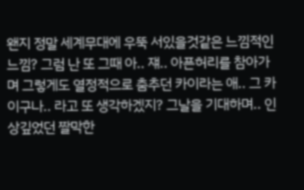왠지 정말 세계무대에 우뚝 서있을것같은 느낌적인 느낌? 그럼 난 또 그때 아.. 쟤.. 아픈허리를 참아가며 그렇게도 열정적으로 춤추던 카이라는 애.. 그 카이구나.. 라고 또 생각하겠지? 그날을 기대하며.. 인상깊었던 짤막한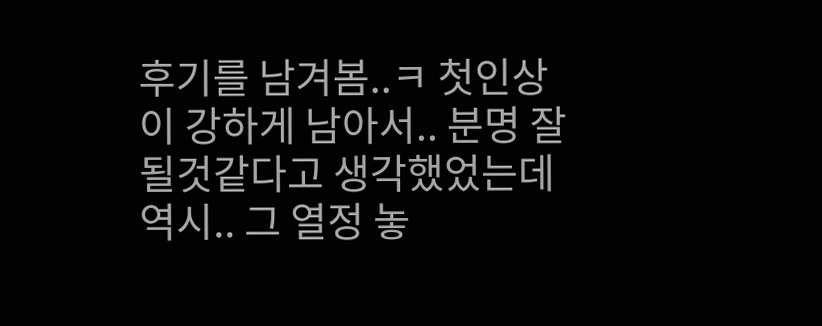후기를 남겨봄..ㅋ 첫인상이 강하게 남아서.. 분명 잘될것같다고 생각했었는데 역시.. 그 열정 놓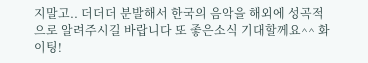지말고.. 더더더 분발해서 한국의 음악을 해외에 성곡적으로 알려주시길 바랍니다 또 좋은소식 기대할께요^^ 화이팅!